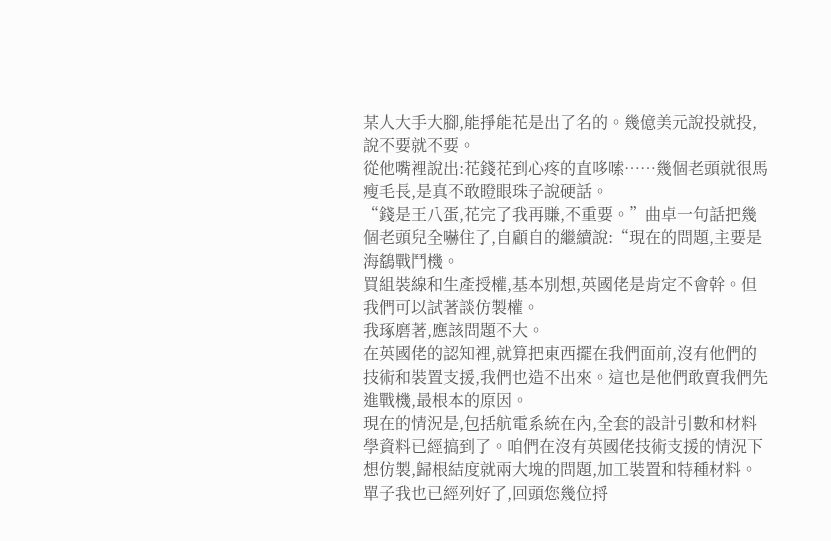某人大手大腳,能掙能花是出了名的。幾億美元說投就投,說不要就不要。
從他嘴裡說出:花錢花到心疼的直哆嗦……幾個老頭就很馬瘦毛長,是真不敢瞪眼珠子說硬話。
“錢是王八蛋,花完了我再賺,不重要。”曲卓一句話把幾個老頭兒全嚇住了,自顧自的繼續說:“現在的問題,主要是海鷂戰鬥機。
買組裝線和生產授權,基本別想,英國佬是肯定不會幹。但我們可以試著談仿製權。
我琢磨著,應該問題不大。
在英國佬的認知裡,就算把東西擺在我們面前,沒有他們的技術和裝置支援,我們也造不出來。這也是他們敢賣我們先進戰機,最根本的原因。
現在的情況是,包括航電系統在內,全套的設計引數和材料學資料已經搞到了。咱們在沒有英國佬技術支援的情況下想仿製,歸根結度就兩大塊的問題,加工裝置和特種材料。
單子我也已經列好了,回頭您幾位捋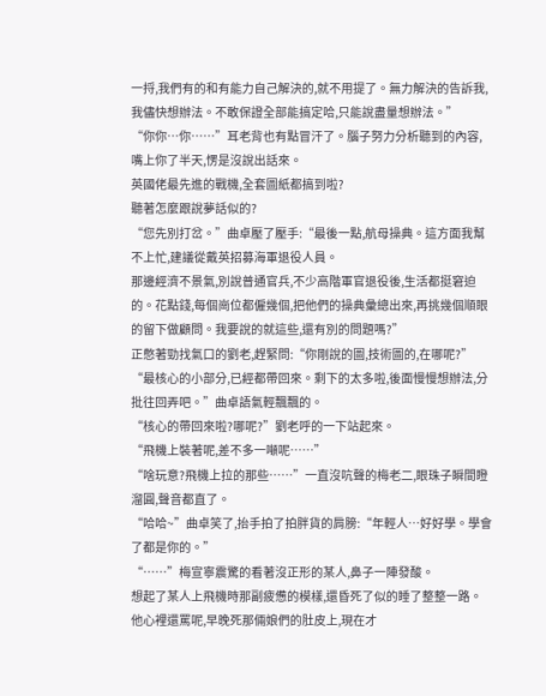一捋,我們有的和有能力自己解決的,就不用提了。無力解決的告訴我,我儘快想辦法。不敢保證全部能搞定哈,只能說盡量想辦法。”
“你你…你……”耳老背也有點冒汗了。腦子努力分析聽到的內容,嘴上你了半天,愣是沒說出話來。
英國佬最先進的戰機,全套圖紙都搞到啦?
聽著怎麼跟說夢話似的?
“您先別打岔。”曲卓壓了壓手:“最後一點,航母操典。這方面我幫不上忙,建議從戴英招募海軍退役人員。
那邊經濟不景氣,別說普通官兵,不少高階軍官退役後,生活都挺窘迫的。花點錢,每個崗位都僱幾個,把他們的操典彙總出來,再挑幾個順眼的留下做顧問。我要說的就這些,還有別的問題嗎?”
正憋著勁找氣口的劉老,趕緊問:“你剛說的圖,技術圖的,在哪呢?”
“最核心的小部分,已經都帶回來。剩下的太多啦,後面慢慢想辦法,分批往回弄吧。”曲卓語氣輕飄飄的。
“核心的帶回來啦?哪呢?”劉老呼的一下站起來。
“飛機上裝著呢,差不多一噸呢……”
“啥玩意?飛機上拉的那些……”一直沒吭聲的梅老二,眼珠子瞬間瞪溜圓,聲音都直了。
“哈哈~”曲卓笑了,抬手拍了拍胖貨的肩膀:“年輕人…好好學。學會了都是你的。”
“……”梅宣寧震驚的看著沒正形的某人,鼻子一陣發酸。
想起了某人上飛機時那副疲憊的模樣,還昏死了似的睡了整整一路。他心裡還罵呢,早晚死那倆娘們的肚皮上,現在才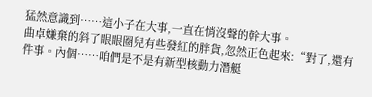猛然意識到……這小子在大事,一直在悄沒聲的幹大事。
曲卓嫌棄的斜了眼眼圈兒有些發紅的胖貨,忽然正色起來:“對了,還有件事。內個……咱們是不是有新型核動力潛艇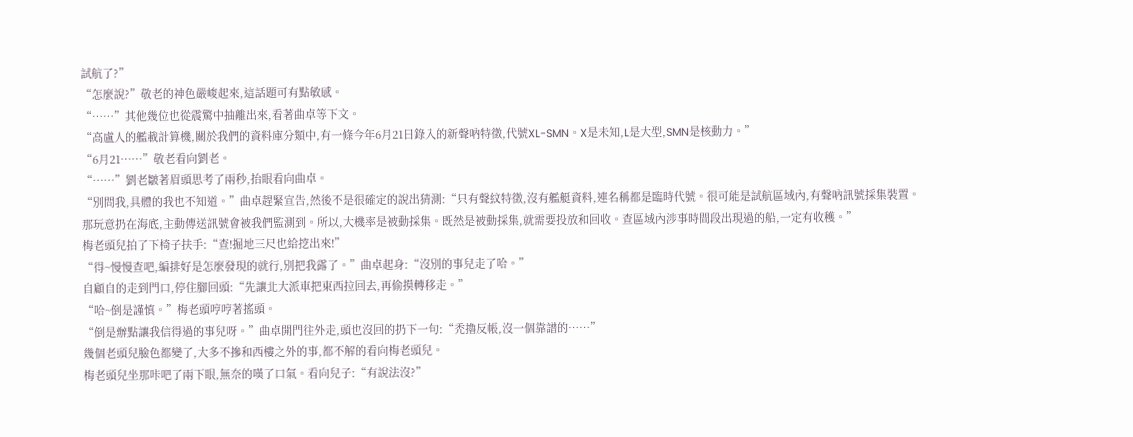試航了?”
“怎麼說?”敬老的神色嚴峻起來,這話題可有點敏感。
“……”其他幾位也從震驚中抽離出來,看著曲卓等下文。
“高盧人的艦載計算機,關於我們的資料庫分類中,有一條今年6月21日錄入的新聲吶特徵,代號XL-SMN。X是未知,L是大型,SMN是核動力。”
“6月21……”敬老看向劉老。
“……”劉老皺著眉頭思考了兩秒,抬眼看向曲卓。
“別問我,具體的我也不知道。”曲卓趕緊宣告,然後不是很確定的說出猜測:“只有聲紋特徵,沒有艦艇資料,連名稱都是臨時代號。很可能是試航區域內,有聲吶訊號採集裝置。
那玩意扔在海底,主動傳送訊號會被我們監測到。所以,大機率是被動採集。既然是被動採集,就需要投放和回收。查區域內涉事時間段出現過的船,一定有收穫。”
梅老頭兒拍了下椅子扶手:“查!掘地三尺也給挖出來!”
“得~慢慢查吧,編排好是怎麼發現的就行,別把我露了。”曲卓起身:“沒別的事兒走了哈。”
自顧自的走到門口,停住腳回頭:“先讓北大派車把東西拉回去,再偷摸轉移走。”
“哈~倒是謹慎。”梅老頭哼哼著搖頭。
“倒是辦點讓我信得過的事兒呀。”曲卓開門往外走,頭也沒回的扔下一句:“禿擼反帳,沒一個靠譜的……”
幾個老頭兒臉色都變了,大多不摻和西樓之外的事,都不解的看向梅老頭兒。
梅老頭兒坐那咔吧了兩下眼,無奈的嘆了口氣。看向兒子:“有說法沒?”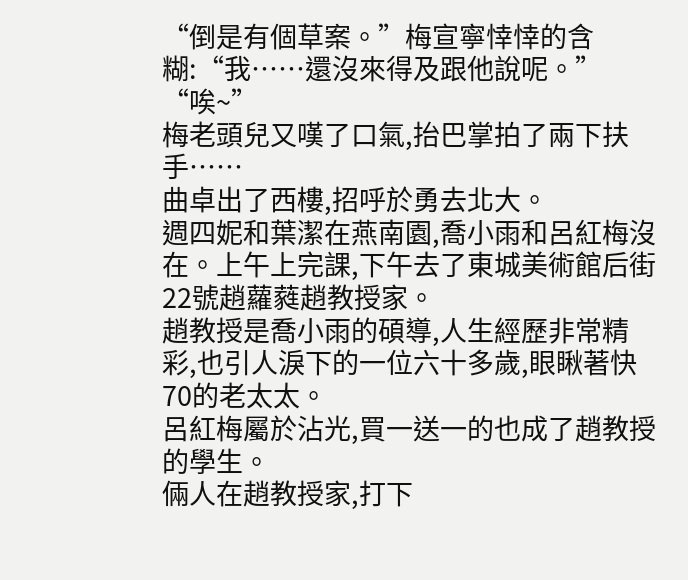“倒是有個草案。”梅宣寧悻悻的含糊:“我……還沒來得及跟他說呢。”
“唉~”
梅老頭兒又嘆了口氣,抬巴掌拍了兩下扶手……
曲卓出了西樓,招呼於勇去北大。
週四妮和葉潔在燕南園,喬小雨和呂紅梅沒在。上午上完課,下午去了東城美術館后街22號趙蘿蕤趙教授家。
趙教授是喬小雨的碩導,人生經歷非常精彩,也引人淚下的一位六十多歲,眼瞅著快70的老太太。
呂紅梅屬於沾光,買一送一的也成了趙教授的學生。
倆人在趙教授家,打下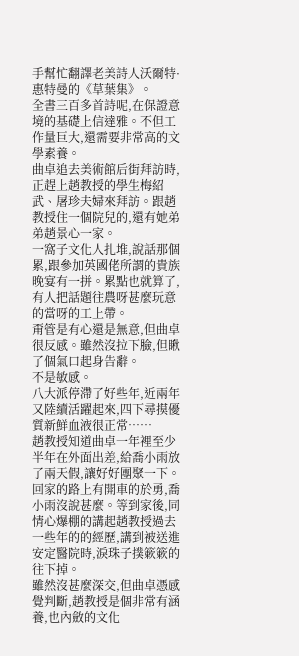手幫忙翻譯老美詩人沃爾特·惠特曼的《草葉集》。
全書三百多首詩呢,在保證意境的基礎上信達雅。不但工作量巨大,還需要非常高的文學素養。
曲卓追去美術館后街拜訪時,正趕上趙教授的學生梅紹武、屠珍夫婦來拜訪。跟趙教授住一個院兒的,還有她弟弟趙景心一家。
一窩子文化人扎堆,說話那個累,跟參加英國佬所謂的貴族晚宴有一拼。累點也就算了,有人把話題往農呀甚麼玩意的當呀的工上帶。
甭管是有心還是無意,但曲卓很反感。雖然沒拉下臉,但瞅了個氣口起身告辭。
不是敏感。
八大派停滯了好些年,近兩年又陸續活躍起來,四下尋摸優質新鮮血液很正常……
趙教授知道曲卓一年裡至少半年在外面出差,給喬小雨放了兩天假,讓好好團聚一下。
回家的路上有開車的於勇,喬小雨沒說甚麼。等到家後,同情心爆棚的講起趙教授過去一些年的的經歷,講到被送進安定醫院時,淚珠子撲簌簌的往下掉。
雖然沒甚麼深交,但曲卓憑感覺判斷,趙教授是個非常有涵養,也內斂的文化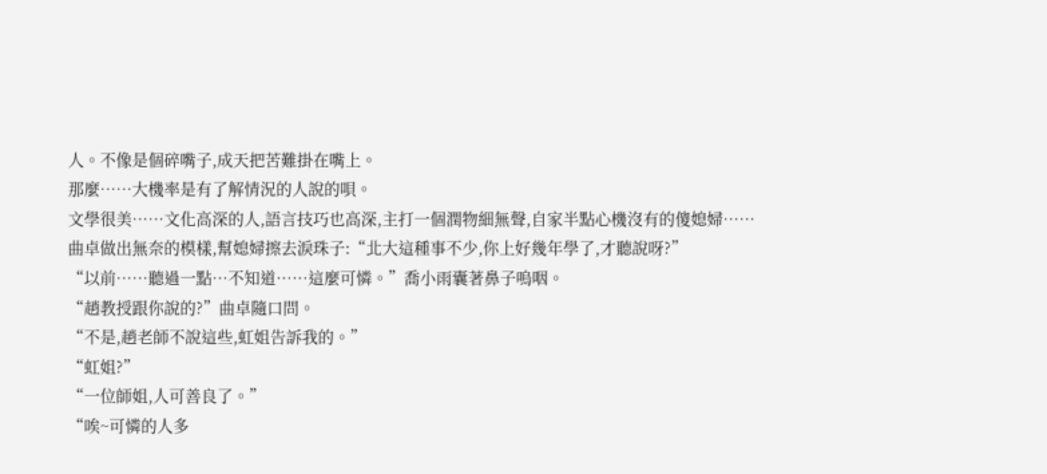人。不像是個碎嘴子,成天把苦難掛在嘴上。
那麼……大機率是有了解情況的人說的唄。
文學很美……文化高深的人,語言技巧也高深,主打一個潤物細無聲,自家半點心機沒有的傻媳婦……
曲卓做出無奈的模樣,幫媳婦擦去淚珠子:“北大這種事不少,你上好幾年學了,才聽說呀?”
“以前……聽過一點…不知道……這麼可憐。”喬小雨囊著鼻子嗚咽。
“趙教授跟你說的?”曲卓隨口問。
“不是,趙老師不說這些,虹姐告訴我的。”
“虹姐?”
“一位師姐,人可善良了。”
“唉~可憐的人多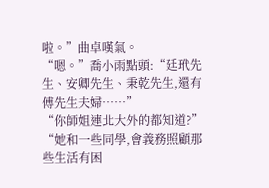啦。”曲卓嘆氣。
“嗯。”喬小雨點頭:“廷玳先生、安卿先生、秉乾先生,還有傅先生夫婦……”
“你師姐連北大外的都知道?”
“她和一些同學,會義務照顧那些生活有困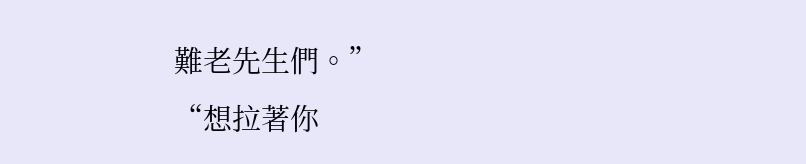難老先生們。”
“想拉著你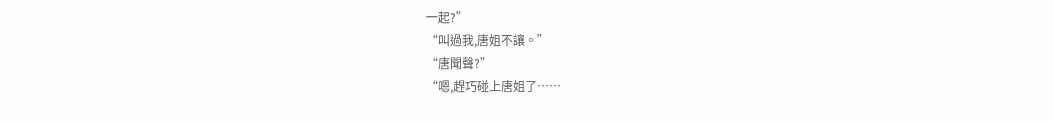一起?”
“叫過我,唐姐不讓。”
“唐聞聲?”
“嗯,趕巧碰上唐姐了……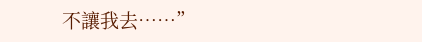不讓我去……”